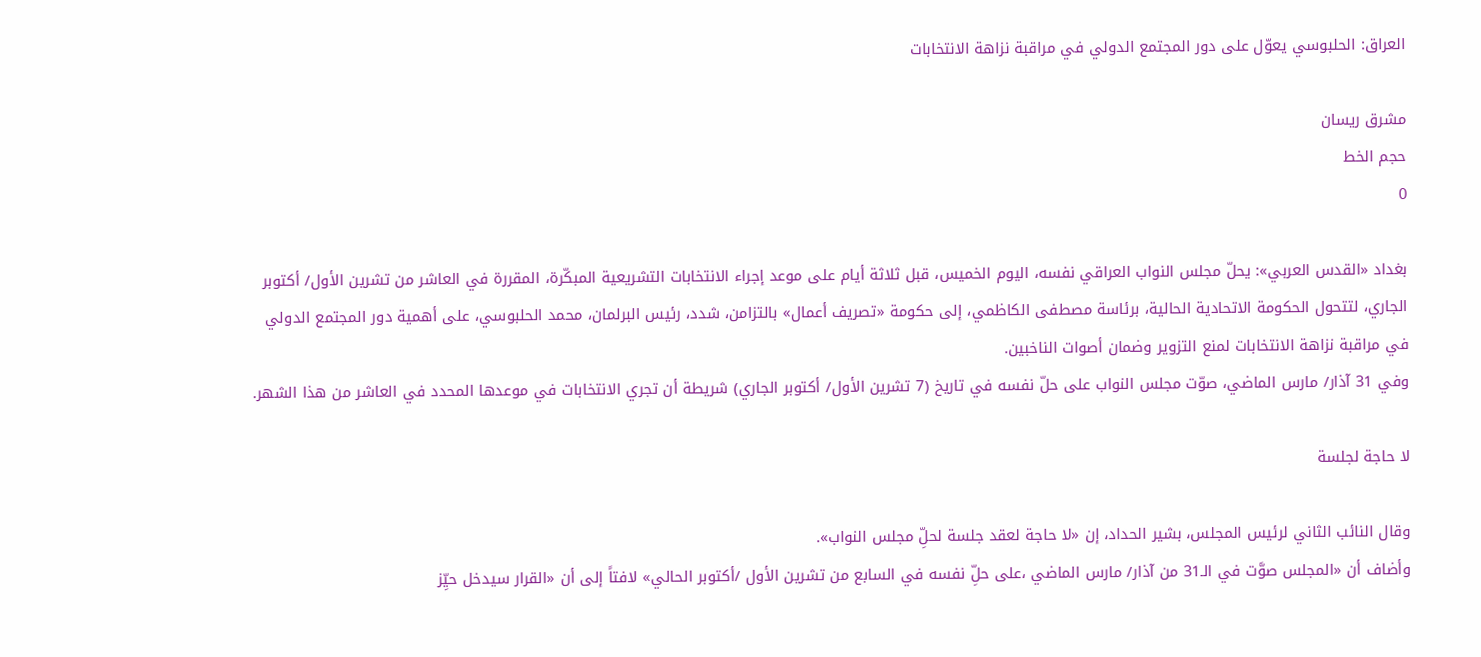العراق: الحلبوسي يعوّل على دور المجتمع الدولي في مراقبة نزاهة الانتخابات

مشرق ريسان
حجم الخط
0

بغداد «القدس العربي»: يحلّ مجلس النواب العراقي نفسه، اليوم الخميس، قبل ثلاثة أيام على موعد إجراء الانتخابات التشريعية المبكّرة، المقررة في العاشر من تشرين الأول/ أكتوبر الجاري، لتتحول الحكومة الاتحادية الحالية، برئاسة مصطفى الكاظمي، إلى حكومة «تصريف أعمال» بالتزامن، شدد، رئيس البرلمان، محمد الحلبوسي، على أهمية دور المجتمع الدولي في مراقبة نزاهة الانتخابات لمنع التزوير وضمان أصوات الناخبين.
وفي 31 آذار/ مارس الماضي، صوّت مجلس النواب على حلّ نفسه في تاريخ (7 تشرين الأول/ أكتوبر الجاري) شريطة أن تجري الانتخابات في موعدها المحدد في العاشر من هذا الشهر.

لا حاجة لجلسة

وقال النائب الثاني لرئيس المجلس، بشير الحداد، إن «لا حاجة لعقد جلسة لحلِّ مجلس النواب».
وأضاف أن «المجلس صوَّت في الـ31 من آذار/ مارس الماضي ،على حلِّ نفسه في السابع من تشرين الأول /أكتوبر الحالي» لافتاً إلى أن «القرار سيدخل حيِّز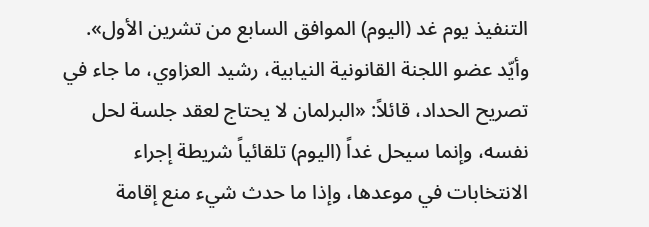التنفيذ يوم غد (اليوم) الموافق السابع من تشرين الأول».
وأيّد عضو اللجنة القانونية النيابية، رشيد العزاوي، ما جاء في تصريح الحداد، قائلاً: «البرلمان لا يحتاج لعقد جلسة لحل نفسه، وإنما سيحل غداً (اليوم) تلقائياً شريطة إجراء الانتخابات في موعدها، وإذا ما حدث شيء منع إقامة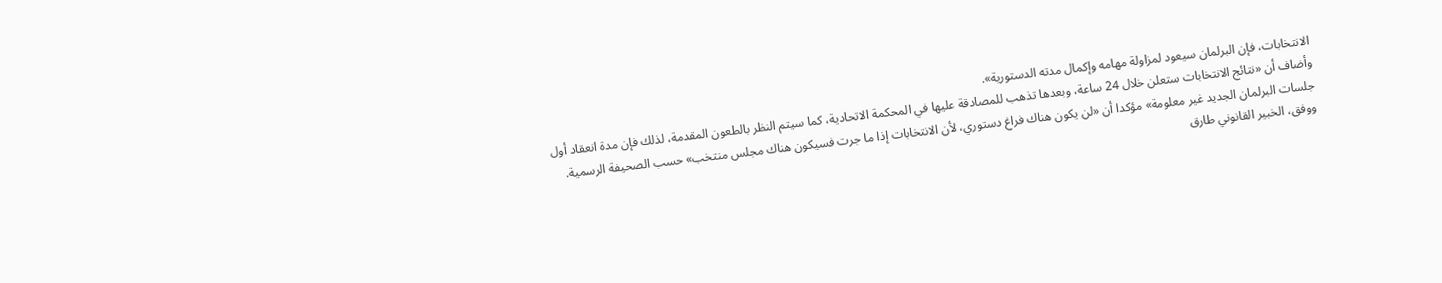الانتخابات، فإن البرلمان سيعود لمزاولة مهامه وإكمال مدته الدستورية».
وأضاف أن «نتائج الانتخابات ستعلن خلال 24 ساعة، وبعدها تذهب للمصادقة عليها في المحكمة الاتحادية، كما سيتم النظر بالطعون المقدمة، لذلك فإن مدة انعقاد أول جلسات البرلمان الجديد غير معلومة» مؤكدا أن «لن يكون هناك فراغ دستوري، لأن الانتخابات إذا ما جرت فسيكون هناك مجلس منتخب» حسب الصحيفة الرسمية.
ووفق، الخبير القانوني طارق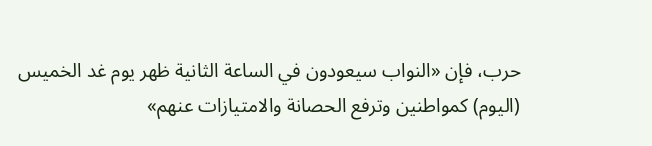حرب، فإن «النواب سيعودون في الساعة الثانية ظهر يوم غد الخميس (اليوم) كمواطنين وترفع الحصانة والامتيازات عنهم»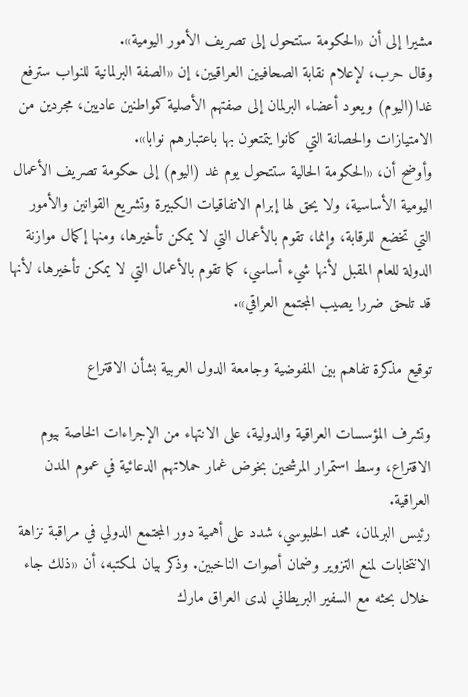مشيرا إلى أن «الحكومة ستتحول إلى تصريف الأمور اليومية».
وقال حرب، لإعلام نقابة الصحافيين العراقيين، إن «الصفة البرلمانية للنواب سترفع غدا(اليوم) ويعود أعضاء البرلمان إلى صفتهم الأصلية كمواطنين عاديين، مجردين من الامتيازات والحصانة التي كانوا يتمتعون بها باعتبارهم نوابا».
وأوضح أن، «الحكومة الحالية ستتحول يوم غد (اليوم) إلى حكومة تصريف الأعمال اليومية الأساسية، ولا يحق لها إبرام الاتفاقيات الكبيرة وتشريع القوانين والأمور التي تخضع للرقابة، وإنما، تقوم بالأعمال التي لا يمكن تأخيرها، ومنها إكمال موازنة الدولة للعام المقبل لأنها شيء أساسي، كما تقوم بالأعمال التي لا يمكن تأخيرها، لأنها قد تلحق ضررا يصيب المجتمع العراقي».

توقيع مذكرة تفاهم بين المفوضية وجامعة الدول العربية بشأن الاقتراع

وتشرف المؤسسات العراقية والدولية، على الانتهاء من الإجراءات الخاصة بيوم الاقتراع، وسط استمرار المرشحين بخوض غمار حملاتهم الدعائية في عموم المدن العراقية.
رئيس البرلمان، محمد الحلبوسي، شدد على أهمية دور المجتمع الدولي في مراقبة نزاهة الانتخابات لمنع التزوير وضمان أصوات الناخبين. وذكر بيان لمكتبه، أن «ذلك جاء خلال بحثه مع السفير البريطاني لدى العراق مارك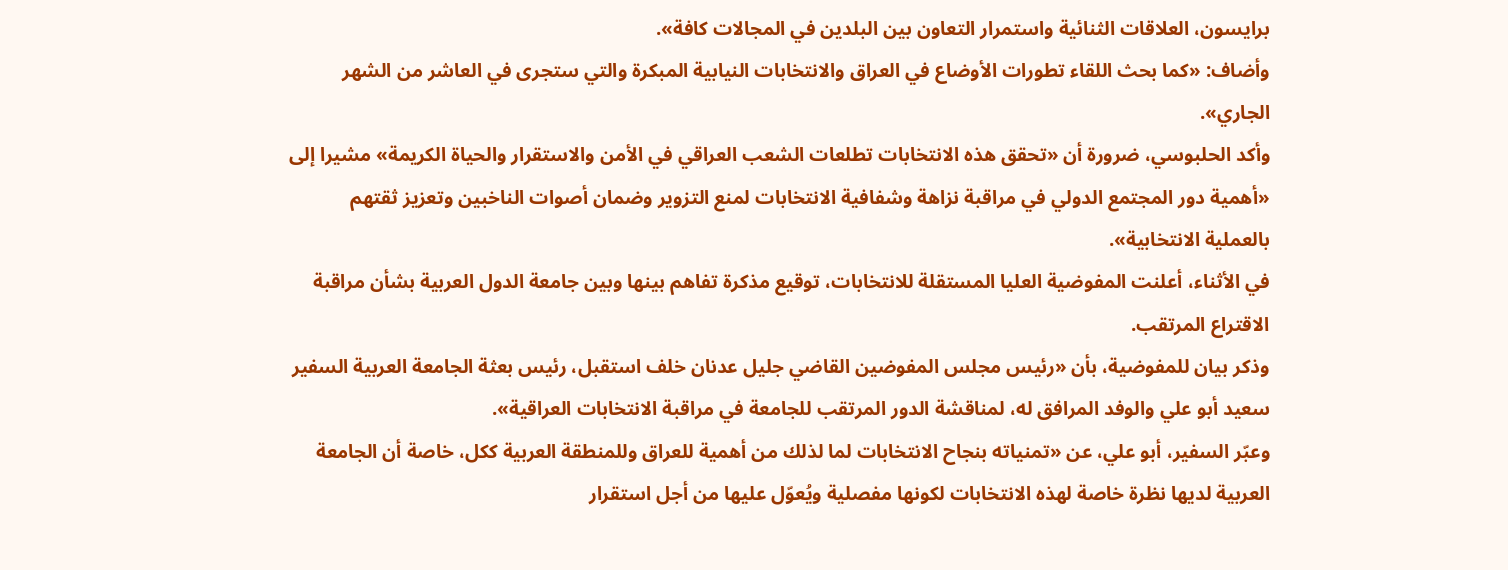برايسون، العلاقات الثنائية واستمرار التعاون بين البلدين في المجالات كافة».
وأضاف: «كما بحث اللقاء تطورات الأوضاع في العراق والانتخابات النيابية المبكرة والتي ستجرى في العاشر من الشهر الجاري».
وأكد الحلبوسي، ضرورة أن «تحقق هذه الانتخابات تطلعات الشعب العراقي في الأمن والاستقرار والحياة الكريمة» مشيرا إلى «أهمية دور المجتمع الدولي في مراقبة نزاهة وشفافية الانتخابات لمنع التزوير وضمان أصوات الناخبين وتعزيز ثقتهم بالعملية الانتخابية».
في الأثناء، أعلنت المفوضية العليا المستقلة للانتخابات، توقيع مذكرة تفاهم بينها وبين جامعة الدول العربية بشأن مراقبة الاقتراع المرتقب.
وذكر بيان للمفوضية، بأن «رئيس مجلس المفوضين القاضي جليل عدنان خلف استقبل، رئيس بعثة الجامعة العربية السفير سعيد أبو علي والوفد المرافق له، لمناقشة الدور المرتقب للجامعة في مراقبة الانتخابات العراقية».
وعبّر السفير، أبو علي، عن «تمنياته بنجاح الانتخابات لما لذلك من أهمية للعراق وللمنطقة العربية ككل، خاصة أن الجامعة العربية لديها نظرة خاصة لهذه الانتخابات لكونها مفصلية ويُعوّل عليها من أجل استقرار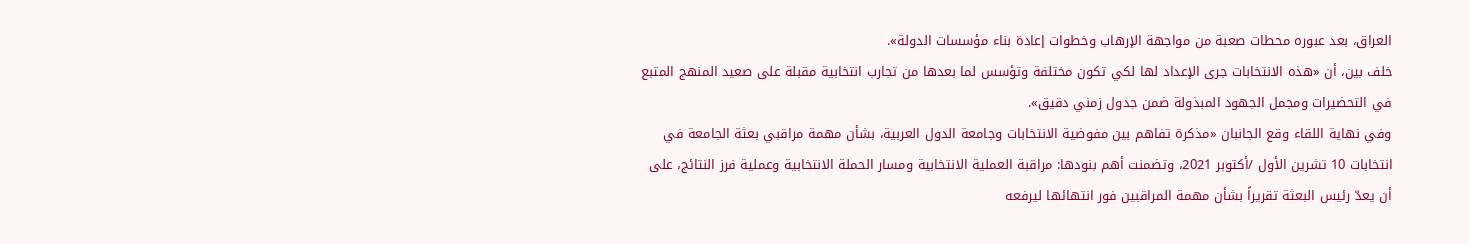العراق، بعد عبوره محطات صعبة من مواجهة الإرهاب وخطوات إعادة بناء مؤسسات الدولة».
خلف بين، أن «هذه الانتخابات جرى الإعداد لها لكي تكون مختلفة وتؤسس لما بعدها من تجارب انتخابية مقبلة على صعيد المنهج المتبع في التحضيرات ومجمل الجهود المبذولة ضمن جدول زمني دقيق».
وفي نهاية اللقاء وقع الجانبان «مذكرة تفاهم بين مفوضية الانتخابات وجامعة الدول العربية، بشأن مهمة مراقبي بعثة الجامعة في انتخابات 10 تشرين الأول /أكتوبر 2021، وتضمنت أهم بنودها: مراقبة العملية الانتخابية ومسار الحملة الانتخابية وعملية فرز النتائج، على أن يعدّ رئيس البعثة تقريراً بشأن مهمة المراقبين فور انتهائها ليرفعه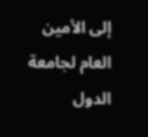إلى الأمين العام لجامعة الدول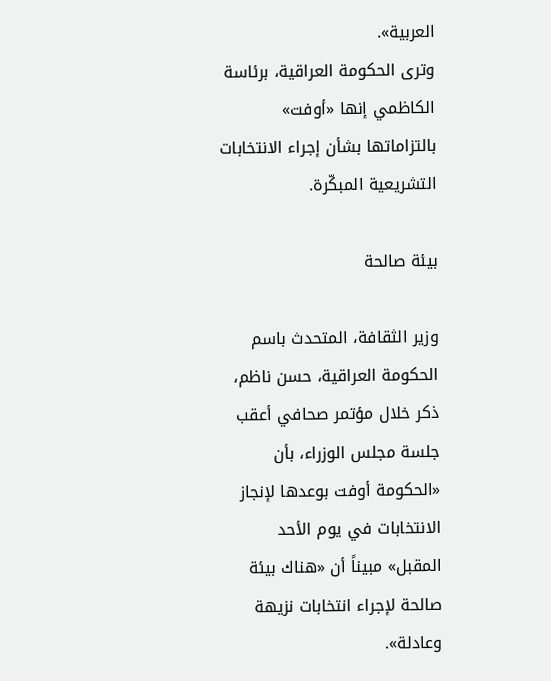العربية».
وترى الحكومة العراقية، برئاسة الكاظمي إنها «أوفت» بالتزاماتها بشأن إجراء الانتخابات التشريعية المبكّرة.

بيئة صالحة

وزير الثقافة، المتحدث باسم الحكومة العراقية، حسن ناظم، ذكر خلال مؤتمر صحافي أعقب جلسة مجلس الوزراء، بأن «الحكومة أوفت بوعدها لإنجاز الانتخابات في يوم الأحد المقبل» مبيناً أن «هناك بيئة صالحة لإجراء انتخابات نزيهة وعادلة».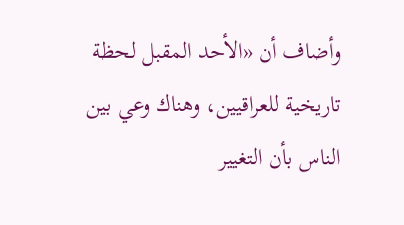وأضاف أن «الأحد المقبل لحظة تاريخية للعراقيين، وهناك وعي بين الناس بأن التغيير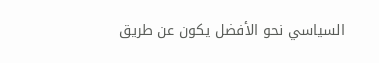السياسي نحو الأفضل يكون عن طريق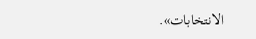الانتخابات».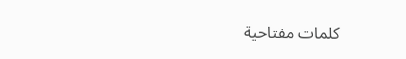كلمات مفتاحية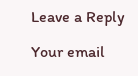Leave a Reply

Your email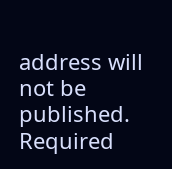address will not be published. Required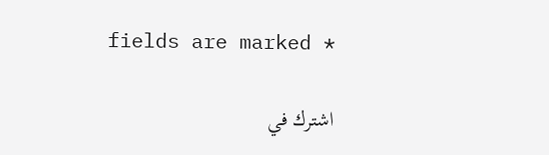fields are marked *

اشترك في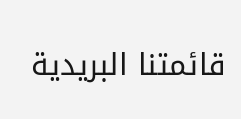قائمتنا البريدية